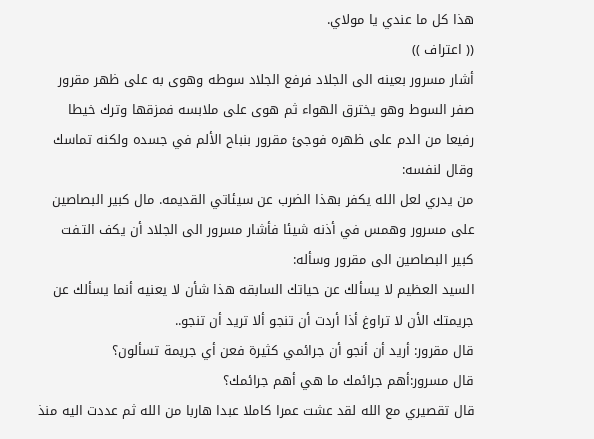هذا كل ما عندي يا مولاي.
(( اعتراف ))
أشار مسرور بعينه الى الجلاد فرفع الجلاد سوطه وهوى به على ظهر مقرور صفر السوط وهو يخترق الهواء ثم هوى على ملابسه فمزقها وترك خيطا رفيعا من الدم على ظهره فوجئ مقرور بنباح الألم في جسده ولكنه تماسك وقال لنفسه:
من يدري لعل الله يكفر بهذا الضرب عن سيئاتي القديمه. مال كبير البصاصين على مسرور وهمس في أذنه شيئا فأشار مسرور الى الجلاد أن يكف التـفت كبير البصاصين الى مقرور وسأله:
السيد العظيم لا يسألك عن حياتك السابقه هذا شأن لا يعنيه أنما يسألك عن جريمتك الأن لا تراوغ أذا أردت أن تنجو ألا تريد أن تنجو..
قال مقرور: أريد أن أنجو أن جرائمي كثيرة فعن أي جريمة تسألون؟
قال مسرور:أهم جرائمك ما هي أهم جرائمك؟
قال تقصيري مع الله لقد عشت عمرا كاملا عبدا هاربا من الله ثم عددت اليه منذ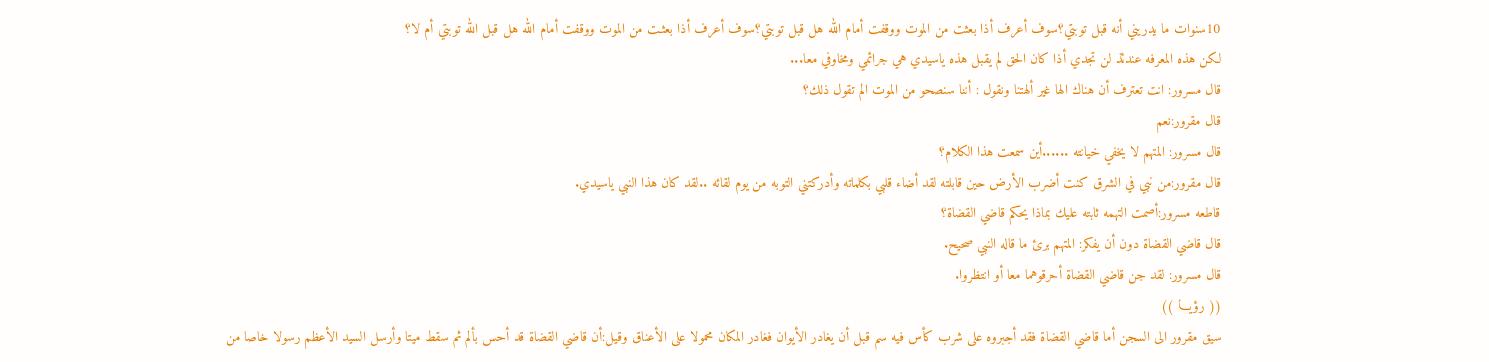10سنوات ما يدريني أنه قبل توبتي؟سوف أعرف أذا بعثت من الموت ووقفت أمام الله هل قبل توبتي؟سوف أعرف أذا بعثـت من الموت ووقفت أمام الله هل قبل الله توبتي أم لا؟
لكن هذه المعرفه عندئذ لن تجدي أذا كان الحق لم يقبل هذه ياسيدي هي جرائمي ومخاوفي معا...
قال مسرور: انت تعترف أن هناك الها غير ألهتنا ونقول : أننا سنصحو من الموت الم تقول ذلك؟
قال مقرور:نعم
قال مسرور: المتهم لا يخفي خيانته ......أين سمعت هذا الكلام؟
قال مقرور:من نبي في الشرق كنت أضرب الأرض حين قابلته لقد أضاء قلبي بكلماته وأدركتني التوبه من يوم لقائه ..لقد كان هذا النبي ياسيدي.
قاطعه مسرور:أصمت التهمه ثابته عليك بماذا يحكم قاضي القضاة؟
قال قاضي القضاة دون أن يفكر: المتهم برئ ما قاله النبي صحيح.
قال مسرور: لقد جن قاضي القضاة أحرقوهما معا أو انتظروا.
(( رؤيـــا ))
سيق مقرور الى السجن أما قاضي القضاة فقد أجبروه على شرب كأس فيه سم قبل أن يغادر الأيوان فغادر المكان محمولا على الأعناق وقيل:أن قاضي القضاة قد أحس بألم ثم سقط ميتا وأرسل السيد الأعظم رسولا خاصا من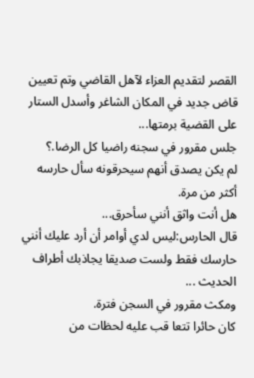القصر لتقديم العزاء لآهل القاضي وتم تعيين قاض جديد في المكان الشاغر وأسدل الستار على القضية برمتها...
جلس مقرور في سجنه راضيا كل الرضا.؟
لم يكن يصدق أنهم سيحرقونه سأل حارسه أكثر من مرة.
هل أنت واثق أنني سأحرق...
قال الحارس:ليس لدي أوامر أن أرد عليك أنني حارسك فقط ولست صديقا يجاذبك أطراف الحديث ...
ومكث مقرور في السجن فترة.
كان حائرا تتعا قب عليه لحظات من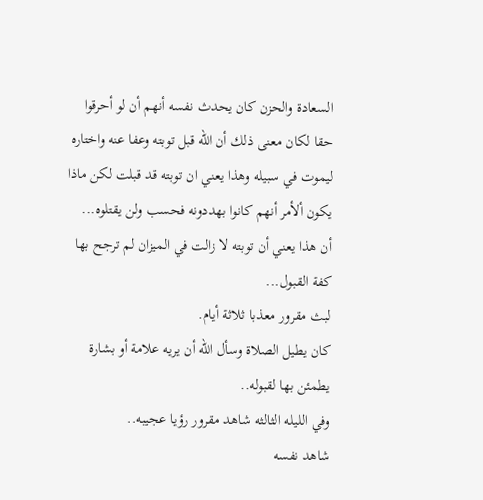السعادة والحزن كان يحدث نفسه أنهم أن لو أحرقوا حقا لكان معنى ذلك أن الله قبل توبته وعفا عنه واختاره ليموت في سبيله وهذا يعني ان توبته قد قبلت لكن ماذا يكون ألأمر أنهم كانوا بهددونه فحسب ولن يقتلوه...
أن هذا يعني أن توبته لا زالت في الميزان لم ترجح بها كفة القبول...
لبث مقرور معذبا ثلاثة أيام.
كان يطيل الصلاة وسأل الله أن يريه علامة أو بشارة يطمئن بها لقبوله..
وفي الليله الثالثه شاهد مقرور رؤيا عجيبه..
شاهد نفسه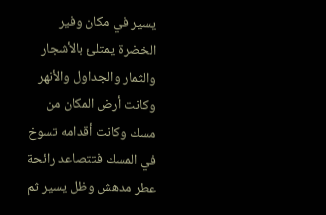يسير في مكان وفير الخضرة يمتلئ بالأشجار والثمار والجداول والأنهر وكانت أرض المكان من مسك وكانت أقدامه تسوخ في المسك فتتصاعد رائحة عطر مدهش وظل يسير ثم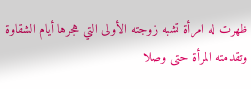ظهرت له امرأة تشبه زوجته الأولى التي هجرها أيام الشقاوة وتقدمته المرأة حتى وصلا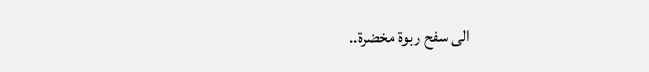الى سفح ربوة مخضرة..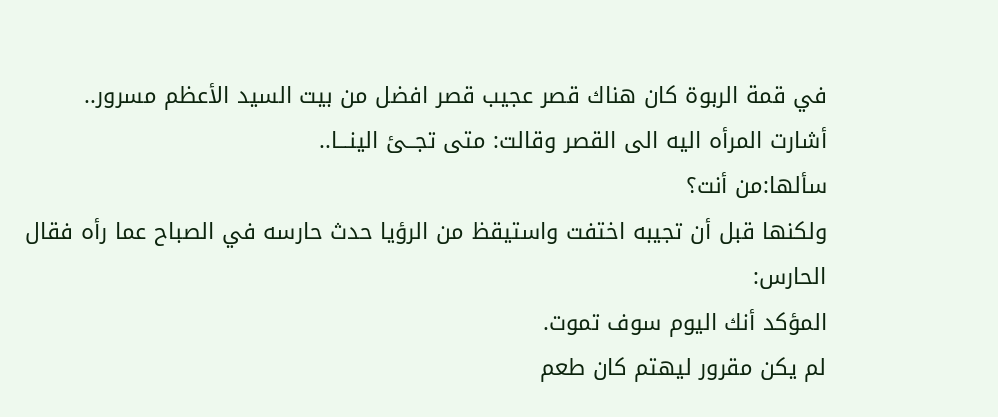في قمة الربوة كان هناك قصر عجيب قصر افضل من بيت السيد الأعظم مسرور..
أشارت المرأه اليه الى القصر وقالت: متى تجــئ الينـــا..
سألها:من أنت؟
ولكنها قبل أن تجيبه اختفت واستيقظ من الرؤيا حدث حارسه في الصباح عما رأه فقال الحارس:
المؤكد أنك اليوم سوف تموت.
لم يكن مقرور ليهتم كان طعم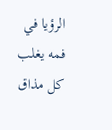الرؤيا في فمه يغلب كل مذاق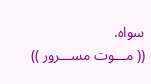سواه.
(( مـــوت مســـرور ))